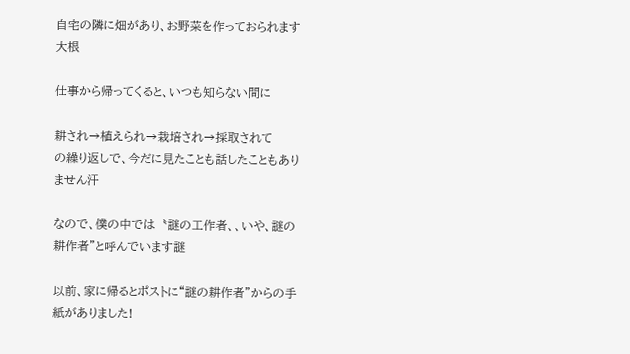自宅の隣に畑があり、お野菜を作っておられます大根

仕事から帰ってくると、いつも知らない間に

耕され→植えられ→栽培され→採取されて
の繰り返しで、今だに見たことも話したこともありません汗

なので、僕の中では〝謎の工作者、、いや、謎の耕作者”と呼んでいます謎

以前、家に帰るとポストに“謎の耕作者”からの手紙がありました!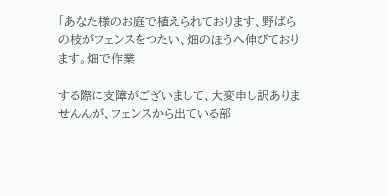「あなた様のお庭で植えられております、野ばらの枝がフェンスをつたい、畑のほうへ伸びております。畑で作業

する際に支障がございまして、大変申し訳ありませんんが、フェンスから出ている部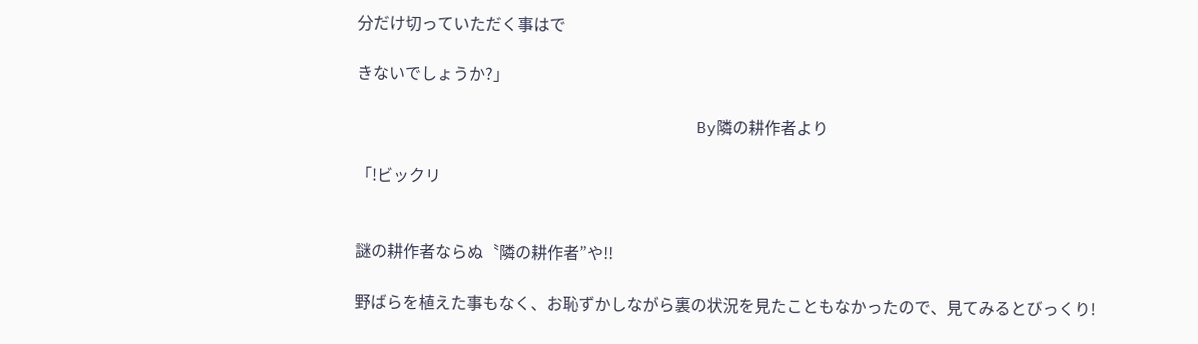分だけ切っていただく事はで

きないでしょうか?」

                                  By隣の耕作者より

「!ビックリ


謎の耕作者ならぬ〝隣の耕作者”や!!

野ばらを植えた事もなく、お恥ずかしながら裏の状況を見たこともなかったので、見てみるとびっくり!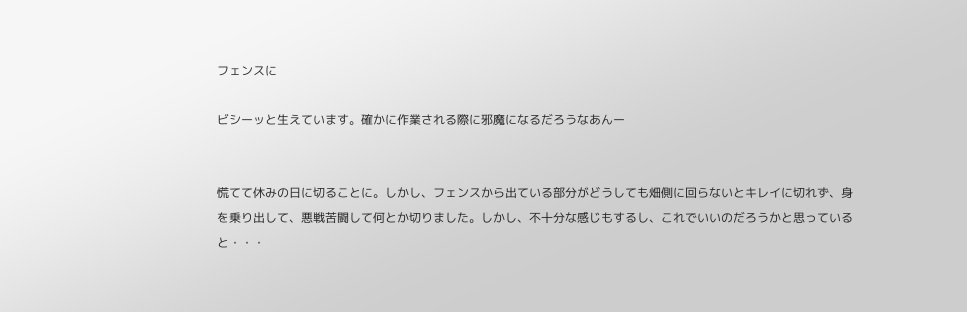フェンスに

ビシーッと生えています。確かに作業される際に邪魔になるだろうなあんー


慌てて休みの日に切ることに。しかし、フェンスから出ている部分がどうしても畑側に回らないとキレイに切れず、身を乗り出して、悪戦苦闘して何とか切りました。しかし、不十分な感じもするし、これでいいのだろうかと思っていると・・・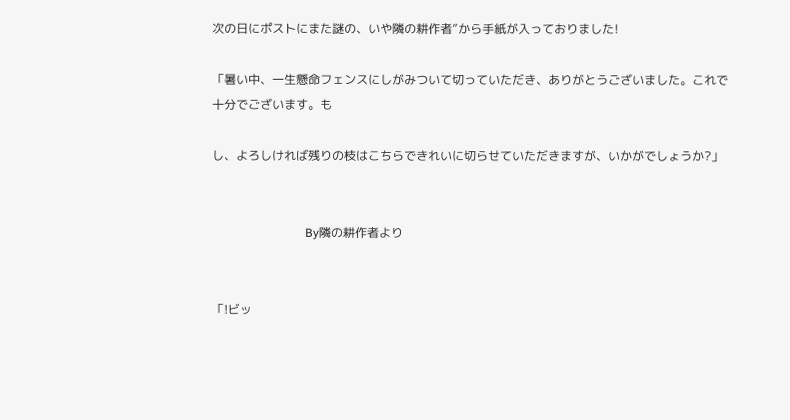次の日にポストにまた謎の、いや隣の耕作者”から手紙が入っておりました!

「暑い中、一生懸命フェンスにしがみついて切っていただき、ありがとうございました。これで十分でございます。も

し、よろしければ残りの枝はこちらできれいに切らせていただきますが、いかがでしょうか?」


                               By隣の耕作者より


「!ビッ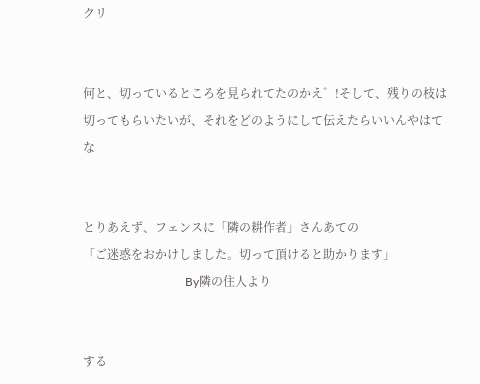クリ


何と、切っているところを見られてたのかえ゛!そして、残りの枝は切ってもらいたいが、それをどのようにして伝えたらいいんやはてな


とりあえず、フェンスに「隣の耕作者」さんあての
「ご迷惑をおかけしました。切って頂けると助かります」
                                  By隣の住人より


する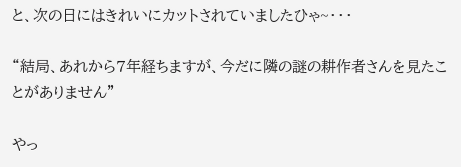と、次の日にはきれいにカットされていましたひゃ~・・・

“結局、あれから7年経ちますが、今だに隣の謎の耕作者さんを見たことがありません”

やっ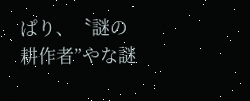ぱり、〝謎の耕作者”やな謎